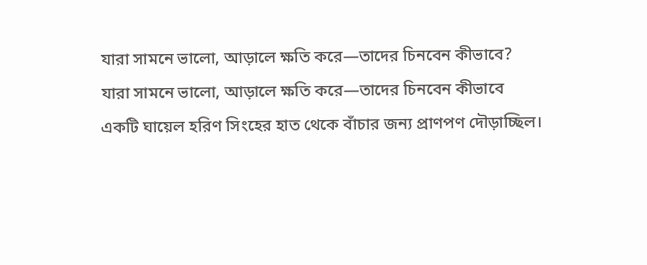যারা সামনে ভালো, আড়ালে ক্ষতি করে—তাদের চিনবেন কীভাবে?
যারা সামনে ভালো, আড়ালে ক্ষতি করে—তাদের চিনবেন কীভাবে
একটি ঘায়েল হরিণ সিংহের হাত থেকে বাঁচার জন্য প্রাণপণ দৌড়াচ্ছিল।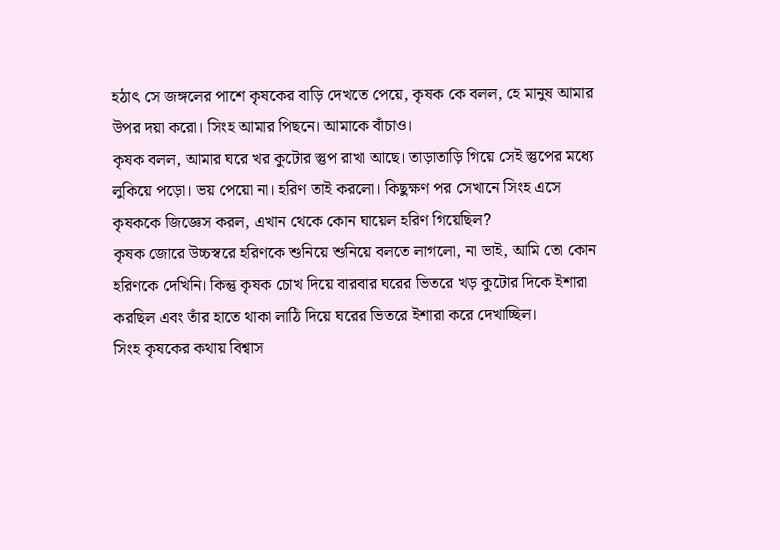হঠাৎ সে জঙ্গলের পাশে কৃষকের বাড়ি দেখতে পেয়ে, কৃষক কে বলল, হে মানুষ আমার উপর দয়া করো। সিংহ আমার পিছনে। আমাকে বাঁচাও।
কৃষক বলল, আমার ঘরে খর কুটোর স্তুপ রাখা আছে। তাড়াতাড়ি গিয়ে সেই স্তুপের মধ্যে লুকিয়ে পড়ো। ভয় পেয়ো না। হরিণ তাই করলো। কিছুক্ষণ পর সেখানে সিংহ এসে কৃষককে জিজ্ঞেস করল, এখান থেকে কোন ঘায়েল হরিণ গিয়েছিল?
কৃষক জোরে উচ্চস্বরে হরিণকে শুনিয়ে শুনিয়ে বলতে লাগলো, না ভাই, আমি তো কোন হরিণকে দেখিনি। কিন্তু কৃষক চোখ দিয়ে বারবার ঘরের ভিতরে খড় কুটোর দিকে ইশারা করছিল এবং তাঁর হাতে থাকা লাঠি দিয়ে ঘরের ভিতরে ইশারা করে দেখাচ্ছিল।
সিংহ কৃষকের কথায় বিশ্বাস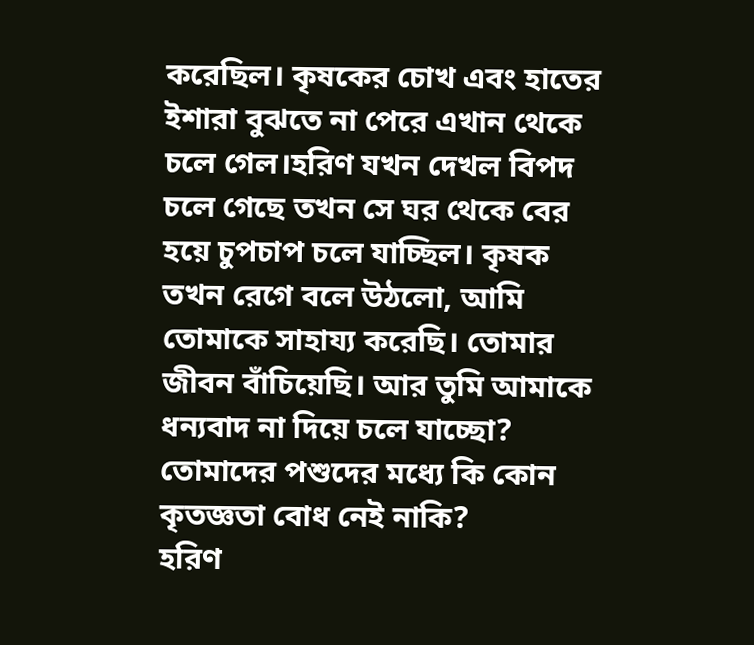করেছিল। কৃষকের চোখ এবং হাতের ইশারা বুঝতে না পেরে এখান থেকে চলে গেল।হরিণ যখন দেখল বিপদ চলে গেছে তখন সে ঘর থেকে বের হয়ে চুপচাপ চলে যাচ্ছিল। কৃষক তখন রেগে বলে উঠলো, আমি তোমাকে সাহায্য করেছি। তোমার জীবন বাঁচিয়েছি। আর তুমি আমাকে ধন্যবাদ না দিয়ে চলে যাচ্ছো? তোমাদের পশুদের মধ্যে কি কোন কৃতজ্ঞতা বোধ নেই নাকি?
হরিণ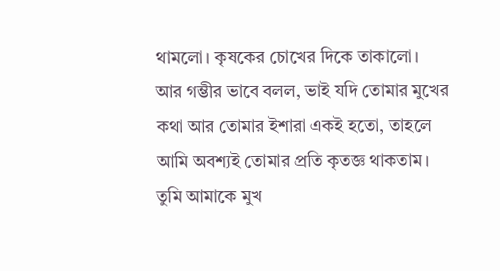থামলো। কৃষকের চোখের দিকে তাকালো। আর গম্ভীর ভাবে বলল, ভাই যদি তোমার মুখের কথা আর তোমার ইশারা একই হতো, তাহলে আমি অবশ্যই তোমার প্রতি কৃতজ্ঞ থাকতাম। তুমি আমাকে মুখ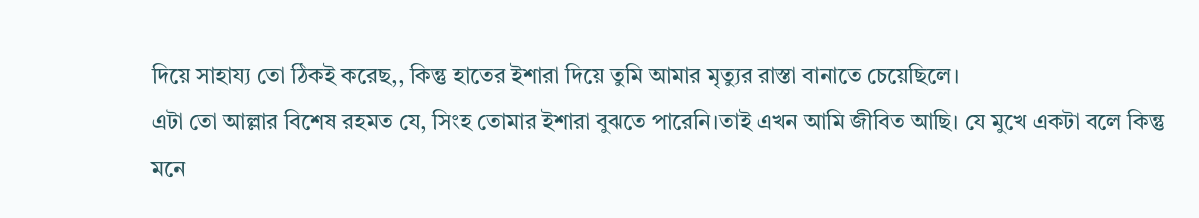দিয়ে সাহায্য তো ঠিকই করেছ,, কিন্তু হাতের ইশারা দিয়ে তুমি আমার মৃত্যুর রাস্তা বানাতে চেয়েছিলে।
এটা তো আল্লার বিশেষ রহমত যে, সিংহ তোমার ইশারা বুঝতে পারেনি।তাই এখন আমি জীবিত আছি। যে মুখে একটা বলে কিন্তু মনে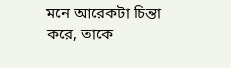মনে আরেকটা চিন্তা করে, তাকে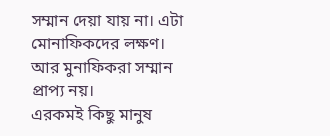সম্মান দেয়া যায় না। এটা মোনাফিকদের লক্ষণ। আর মুনাফিকরা সম্মান প্রাপ্য নয়।
এরকমই কিছু মানুষ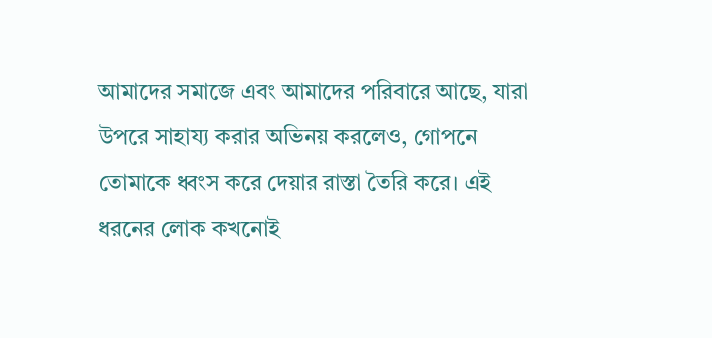আমাদের সমাজে এবং আমাদের পরিবারে আছে, যারা উপরে সাহায্য করার অভিনয় করলেও, গোপনে তোমাকে ধ্বংস করে দেয়ার রাস্তা তৈরি করে। এই ধরনের লোক কখনোই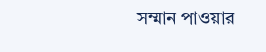সম্মান পাওয়ার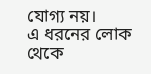যোগ্য নয়।
এ ধরনের লোক থেকে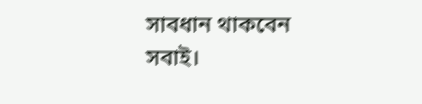সাবধান থাকবেন সবাই।